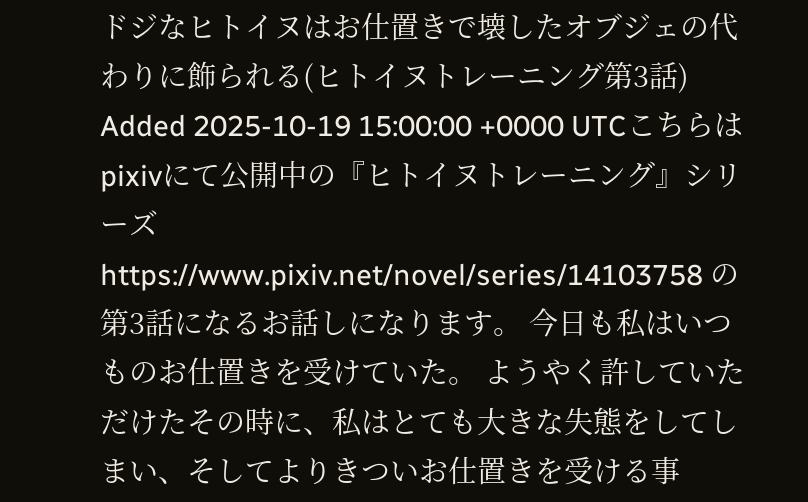ドジなヒトイヌはお仕置きで壊したオブジェの代わりに飾られる(ヒトイヌトレーニング第3話)
Added 2025-10-19 15:00:00 +0000 UTCこちらはpixivにて公開中の『ヒトイヌトレーニング』シリーズ https://www.pixiv.net/novel/series/14103758 の第3話になるお話しになります。 今日も私はいつものお仕置きを受けていた。 ようやく許していただけたその時に、私はとても大きな失態をしてしまい、そしてよりきついお仕置きを受ける事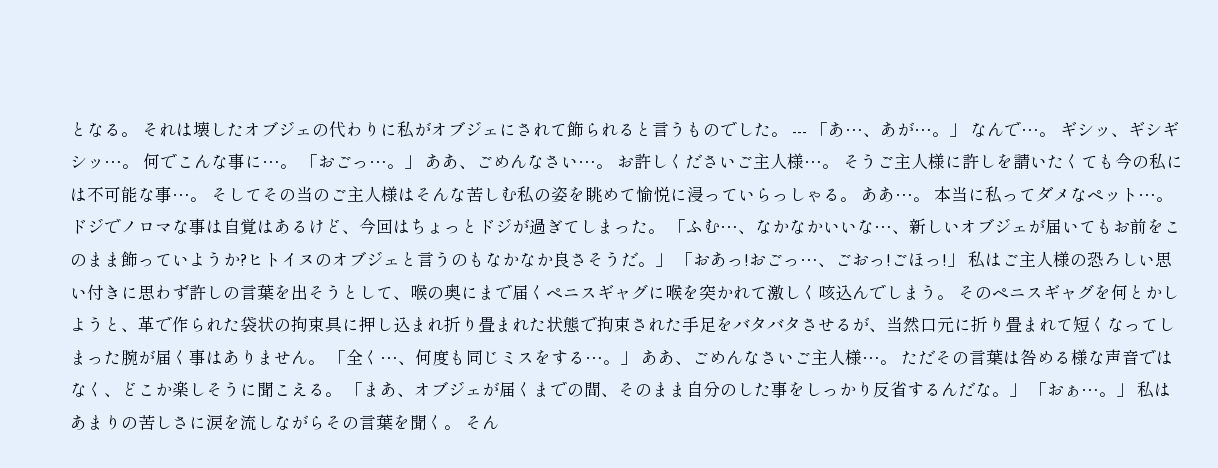となる。 それは壊したオブジェの代わりに私がオブジェにされて飾られると言うものでした。 --- 「あ…、あが…。」 なんで…。 ギシッ、ギシギシッ…。 何でこんな事に…。 「おごっ…。」 ああ、ごめんなさい…。 お許しくださいご主人様…。 そうご主人様に許しを請いたくても今の私には不可能な事…。 そしてその当のご主人様はそんな苦しむ私の姿を眺めて愉悦に浸っていらっしゃる。 ああ…。 本当に私ってダメなペット…。 ドジでノロマな事は自覚はあるけど、今回はちょっとドジが過ぎてしまった。 「ふむ…、なかなかいいな…、新しいオブジェが届いてもお前をこのまま飾っていようか?ヒトイヌのオブジェと言うのもなかなか良さそうだ。」 「おあっ!おごっ…、ごおっ!ごほっ!」 私はご主人様の恐ろしい思い付きに思わず許しの言葉を出そうとして、喉の奥にまで届くペニスギャグに喉を突かれて激しく咳込んでしまう。 そのペニスギャグを何とかしようと、革で作られた袋状の拘束具に押し込まれ折り畳まれた状態で拘束された手足をバタバタさせるが、当然口元に折り畳まれて短くなってしまった腕が届く事はありません。 「全く…、何度も同じミスをする…。」 ああ、ごめんなさいご主人様…。 ただその言葉は咎める様な声音ではなく、どこか楽しそうに聞こえる。 「まあ、オブジェが届くまでの間、そのまま自分のした事をしっかり反省するんだな。」 「おぁ…。」 私はあまりの苦しさに涙を流しながらその言葉を聞く。 そん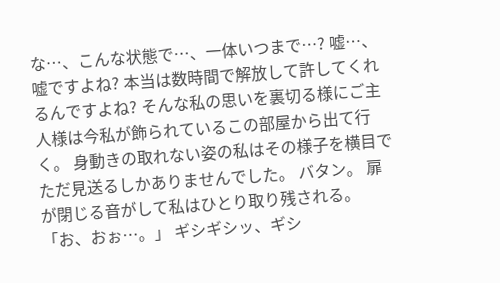な…、こんな状態で…、一体いつまで…? 嘘…、嘘ですよね? 本当は数時間で解放して許してくれるんですよね? そんな私の思いを裏切る様にご主人様は今私が飾られているこの部屋から出て行く。 身動きの取れない姿の私はその様子を横目でただ見送るしかありませんでした。 バタン。 扉が閉じる音がして私はひとり取り残される。 「お、おぉ…。」 ギシギシッ、ギシ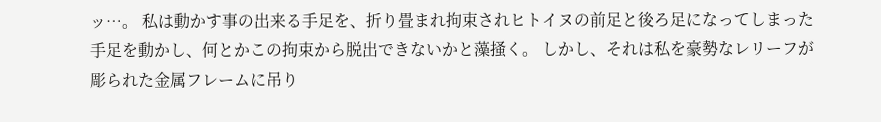ッ…。 私は動かす事の出来る手足を、折り畳まれ拘束されヒトイヌの前足と後ろ足になってしまった手足を動かし、何とかこの拘束から脱出できないかと藻掻く。 しかし、それは私を豪勢なレリーフが彫られた金属フレームに吊り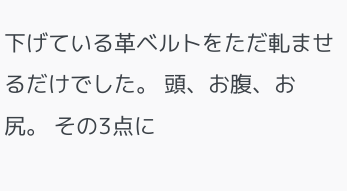下げている革ベルトをただ軋ませるだけでした。 頭、お腹、お尻。 その3点に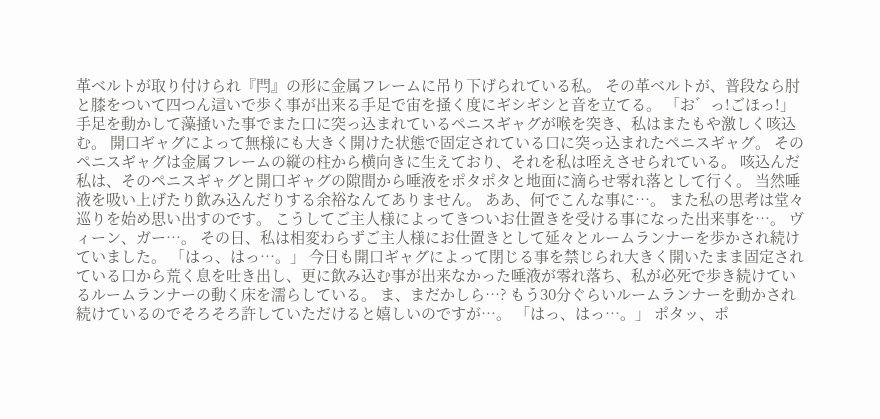革ベルトが取り付けられ『閂』の形に金属フレームに吊り下げられている私。 その革ベルトが、普段なら肘と膝をついて四つん這いで歩く事が出来る手足で宙を掻く度にギシギシと音を立てる。 「お゛っ!ごほっ!」 手足を動かして藻掻いた事でまた口に突っ込まれているペニスギャグが喉を突き、私はまたもや激しく咳込む。 開口ギャグによって無様にも大きく開けた状態で固定されている口に突っ込まれたペニスギャグ。 そのペニスギャグは金属フレームの縦の柱から横向きに生えており、それを私は咥えさせられている。 咳込んだ私は、そのペニスギャグと開口ギャグの隙間から唾液をポタポタと地面に滴らせ零れ落として行く。 当然唾液を吸い上げたり飲み込んだりする余裕なんてありません。 ああ、何でこんな事に…。 また私の思考は堂々巡りを始め思い出すのです。 こうしてご主人様によってきついお仕置きを受ける事になった出来事を…。 ヴィーン、ガー…。 その日、私は相変わらずご主人様にお仕置きとして延々とルームランナーを歩かされ続けていました。 「はっ、はっ…。」 今日も開口ギャグによって閉じる事を禁じられ大きく開いたまま固定されている口から荒く息を吐き出し、更に飲み込む事が出来なかった唾液が零れ落ち、私が必死で歩き続けているルームランナーの動く床を濡らしている。 ま、まだかしら…? もう30分ぐらいルームランナーを動かされ続けているのでそろそろ許していただけると嬉しいのですが…。 「はっ、はっ…。」 ポタッ、ポ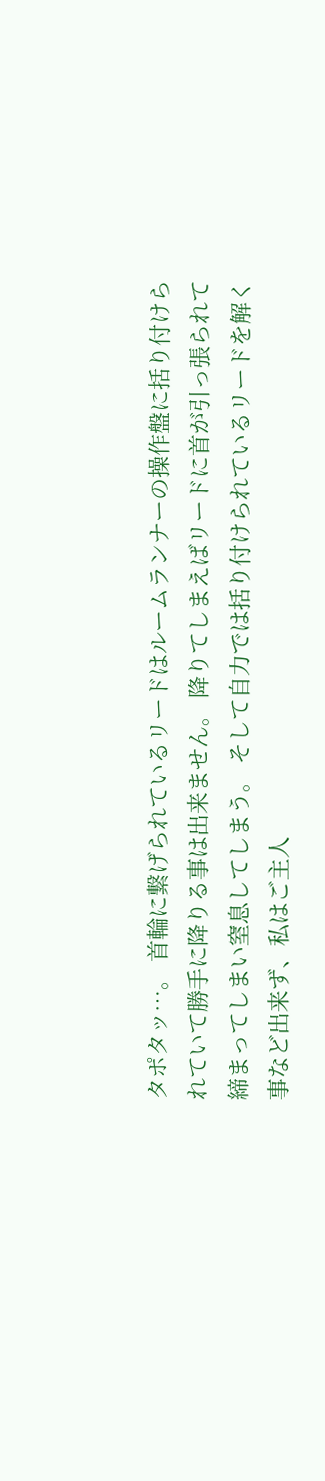タポタッ…。 首輪に繋げられているリードはルームランナーの操作盤に括り付けられていて勝手に降りる事は出来ません。 降りてしまえばリードに首が引っ張られて締まってしまい窒息してしまう。 そして自力では括り付けられているリードを解く事など出来ず、私はご主人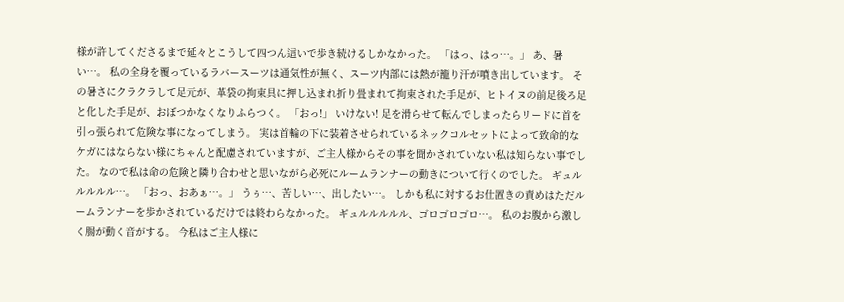様が許してくださるまで延々とこうして四つん這いで歩き続けるしかなかった。 「はっ、はっ…。」 あ、暑い…。 私の全身を覆っているラバースーツは通気性が無く、スーツ内部には熱が籠り汗が噴き出しています。 その暑さにクラクラして足元が、革袋の拘束具に押し込まれ折り畳まれて拘束された手足が、ヒトイヌの前足後ろ足と化した手足が、おぼつかなくなりふらつく。 「おっ!」 いけない! 足を滑らせて転んでしまったらリードに首を引っ張られて危険な事になってしまう。 実は首輪の下に装着させられているネックコルセットによって致命的なケガにはならない様にちゃんと配慮されていますが、ご主人様からその事を聞かされていない私は知らない事でした。 なので私は命の危険と隣り合わせと思いながら必死にルームランナーの動きについて行くのでした。 ギュルルルルル…。 「おっ、おあぁ…。」 うぅ…、苦しい…、出したい…。 しかも私に対するお仕置きの責めはただルームランナーを歩かされているだけでは終わらなかった。 ギュルルルルル、ゴロゴロゴロ…。 私のお腹から激しく腸が動く音がする。 今私はご主人様に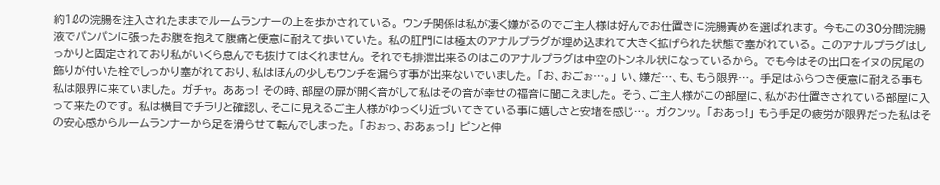約1ℓの浣腸を注入されたままでルームランナーの上を歩かされている。 ウンチ関係は私が凄く嫌がるのでご主人様は好んでお仕置きに浣腸責めを選ばれます。 今もこの30分間浣腸液でパンパンに張ったお腹を抱えて腹痛と便意に耐えて歩いていた。 私の肛門には極太のアナルプラグが埋め込まれて大きく拡げられた状態で塞がれている。 このアナルプラグはしっかりと固定されており私がいくら息んでも抜けてはくれません。 それでも排泄出来るのはこのアナルプラグは中空のトンネル状になっているから。 でも今はその出口をイヌの尻尾の飾りが付いた栓でしっかり塞がれており、私はほんの少しもウンチを漏らす事が出来ないでいました。 「お、おごぉ…。」 い、嫌だ…、も、もう限界…。 手足はふらつき便意に耐える事も私は限界に来ていました。 ガチャ。 ああっ! その時、部屋の扉が開く音がして私はその音が幸せの福音に聞こえました。 そう、ご主人様がこの部屋に、私がお仕置きされている部屋に入って来たのです。 私は横目でチラリと確認し、そこに見えるご主人様がゆっくり近づいてきている事に嬉しさと安堵を感じ…。 ガクンッ。 「おあっ!」 もう手足の疲労が限界だった私はその安心感からルームランナーから足を滑らせて転んでしまった。 「おぉっ、おあぁっ!」 ピンと伸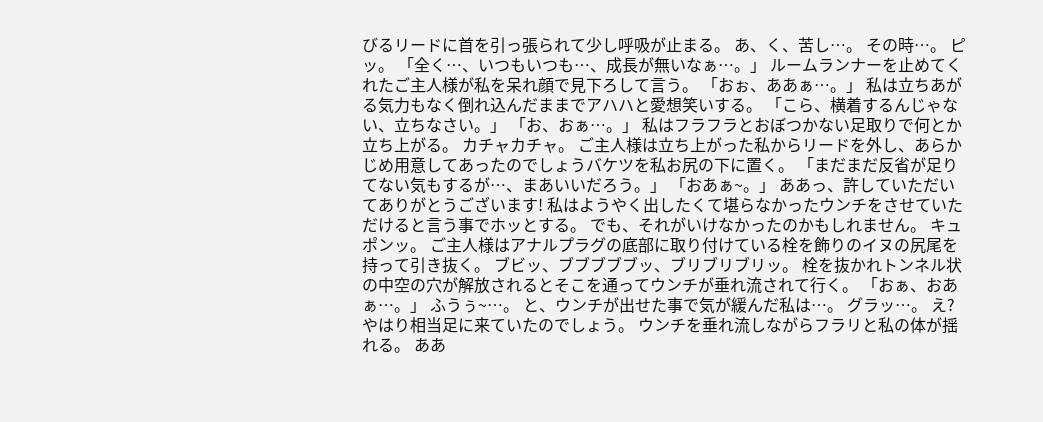びるリードに首を引っ張られて少し呼吸が止まる。 あ、く、苦し…。 その時…。 ピッ。 「全く…、いつもいつも…、成長が無いなぁ…。」 ルームランナーを止めてくれたご主人様が私を呆れ顔で見下ろして言う。 「おぉ、ああぁ…。」 私は立ちあがる気力もなく倒れ込んだままでアハハと愛想笑いする。 「こら、横着するんじゃない、立ちなさい。」 「お、おぁ…。」 私はフラフラとおぼつかない足取りで何とか立ち上がる。 カチャカチャ。 ご主人様は立ち上がった私からリードを外し、あらかじめ用意してあったのでしょうバケツを私お尻の下に置く。 「まだまだ反省が足りてない気もするが…、まあいいだろう。」 「おあぁ~。」 ああっ、許していただいてありがとうございます! 私はようやく出したくて堪らなかったウンチをさせていただけると言う事でホッとする。 でも、それがいけなかったのかもしれません。 キュポンッ。 ご主人様はアナルプラグの底部に取り付けている栓を飾りのイヌの尻尾を持って引き抜く。 ブビッ、ブブブブブッ、ブリブリブリッ。 栓を抜かれトンネル状の中空の穴が解放されるとそこを通ってウンチが垂れ流されて行く。 「おぁ、おあぁ…。」 ふうぅ~…。 と、ウンチが出せた事で気が緩んだ私は…。 グラッ…。 え? やはり相当足に来ていたのでしょう。 ウンチを垂れ流しながらフラリと私の体が揺れる。 ああ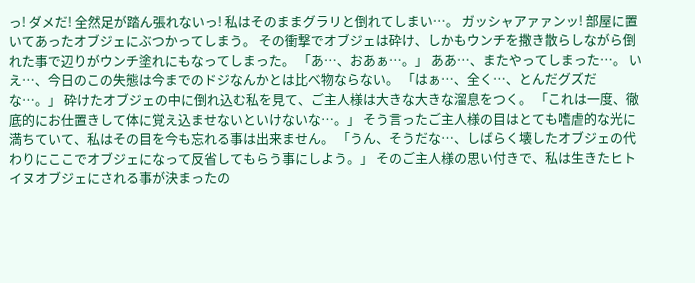っ! ダメだ! 全然足が踏ん張れないっ! 私はそのままグラリと倒れてしまい…。 ガッシャアァァンッ! 部屋に置いてあったオブジェにぶつかってしまう。 その衝撃でオブジェは砕け、しかもウンチを撒き散らしながら倒れた事で辺りがウンチ塗れにもなってしまった。 「あ…、おあぁ…。」 ああ…、またやってしまった…。 いえ…、今日のこの失態は今までのドジなんかとは比べ物ならない。 「はぁ…、全く…、とんだグズだな…。」 砕けたオブジェの中に倒れ込む私を見て、ご主人様は大きな大きな溜息をつく。 「これは一度、徹底的にお仕置きして体に覚え込ませないといけないな…。」 そう言ったご主人様の目はとても嗜虐的な光に満ちていて、私はその目を今も忘れる事は出来ません。 「うん、そうだな…、しばらく壊したオブジェの代わりにここでオブジェになって反省してもらう事にしよう。」 そのご主人様の思い付きで、私は生きたヒトイヌオブジェにされる事が決まったの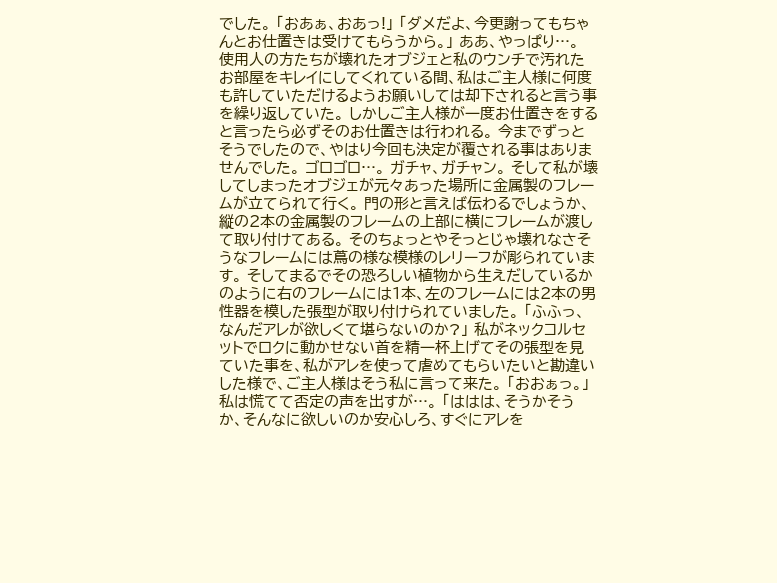でした。 「おあぁ、おあっ!」 「ダメだよ、今更謝ってもちゃんとお仕置きは受けてもらうから。」 ああ、やっぱり…。 使用人の方たちが壊れたオブジェと私のウンチで汚れたお部屋をキレイにしてくれている間、私はご主人様に何度も許していただけるようお願いしては却下されると言う事を繰り返していた。 しかしご主人様が一度お仕置きをすると言ったら必ずそのお仕置きは行われる。 今までずっとそうでしたので、やはり今回も決定が覆される事はありませんでした。 ゴロゴロ…。 ガチャ、ガチャン。 そして私が壊してしまったオブジェが元々あった場所に金属製のフレームが立てられて行く。 門の形と言えば伝わるでしょうか、縦の2本の金属製のフレームの上部に横にフレームが渡して取り付けてある。 そのちょっとやそっとじゃ壊れなさそうなフレームには蔦の様な模様のレリーフが彫られています。 そしてまるでその恐ろしい植物から生えだしているかのように右のフレームには1本、左のフレームには2本の男性器を模した張型が取り付けられていました。 「ふふっ、なんだアレが欲しくて堪らないのか?」 私がネックコルセットでロクに動かせない首を精一杯上げてその張型を見ていた事を、私がアレを使って虐めてもらいたいと勘違いした様で、ご主人様はそう私に言って来た。 「おおぁっ。」 私は慌てて否定の声を出すが…。 「ははは、そうかそうか、そんなに欲しいのか安心しろ、すぐにアレを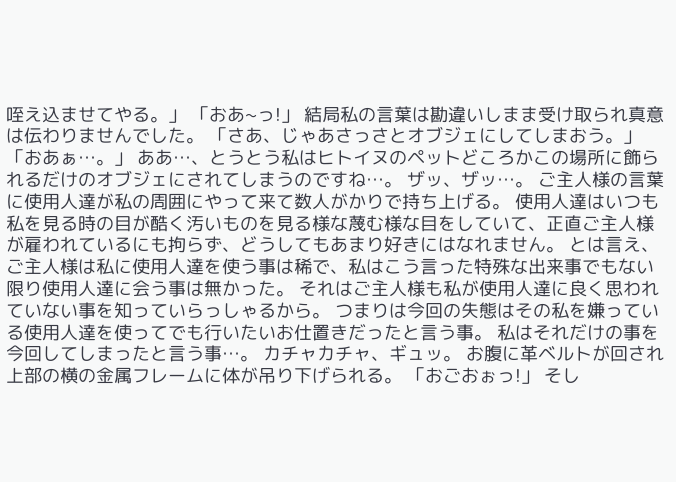咥え込ませてやる。」 「おあ~っ!」 結局私の言葉は勘違いしまま受け取られ真意は伝わりませんでした。 「さあ、じゃあさっさとオブジェにしてしまおう。」 「おあぁ…。」 ああ…、とうとう私はヒトイヌのペットどころかこの場所に飾られるだけのオブジェにされてしまうのですね…。 ザッ、ザッ…。 ご主人様の言葉に使用人達が私の周囲にやって来て数人がかりで持ち上げる。 使用人達はいつも私を見る時の目が酷く汚いものを見る様な蔑む様な目をしていて、正直ご主人様が雇われているにも拘らず、どうしてもあまり好きにはなれません。 とは言え、ご主人様は私に使用人達を使う事は稀で、私はこう言った特殊な出来事でもない限り使用人達に会う事は無かった。 それはご主人様も私が使用人達に良く思われていない事を知っていらっしゃるから。 つまりは今回の失態はその私を嫌っている使用人達を使ってでも行いたいお仕置きだったと言う事。 私はそれだけの事を今回してしまったと言う事…。 カチャカチャ、ギュッ。 お腹に革ベルトが回され上部の横の金属フレームに体が吊り下げられる。 「おごおぉっ!」 そし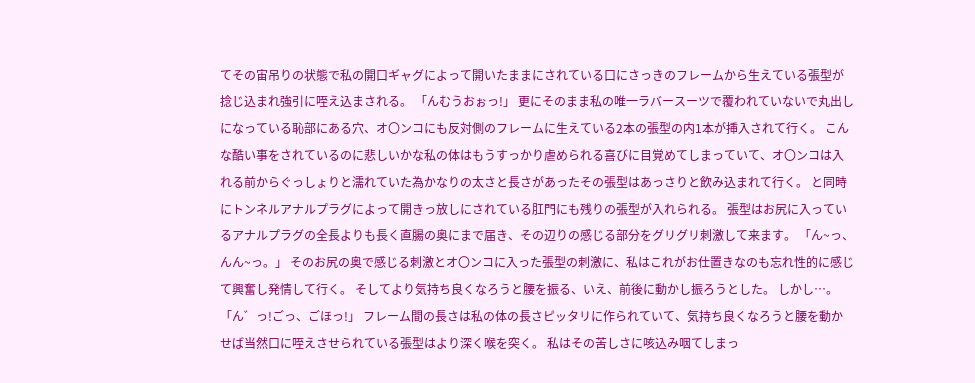てその宙吊りの状態で私の開口ギャグによって開いたままにされている口にさっきのフレームから生えている張型が捻じ込まれ強引に咥え込まされる。 「んむうおぉっ!」 更にそのまま私の唯一ラバースーツで覆われていないで丸出しになっている恥部にある穴、オ〇ンコにも反対側のフレームに生えている2本の張型の内1本が挿入されて行く。 こんな酷い事をされているのに悲しいかな私の体はもうすっかり虐められる喜びに目覚めてしまっていて、オ〇ンコは入れる前からぐっしょりと濡れていた為かなりの太さと長さがあったその張型はあっさりと飲み込まれて行く。 と同時にトンネルアナルプラグによって開きっ放しにされている肛門にも残りの張型が入れられる。 張型はお尻に入っているアナルプラグの全長よりも長く直腸の奥にまで届き、その辺りの感じる部分をグリグリ刺激して来ます。 「ん~っ、んん~っ。」 そのお尻の奥で感じる刺激とオ〇ンコに入った張型の刺激に、私はこれがお仕置きなのも忘れ性的に感じて興奮し発情して行く。 そしてより気持ち良くなろうと腰を振る、いえ、前後に動かし振ろうとした。 しかし…。 「ん゛っ!ごっ、ごほっ!」 フレーム間の長さは私の体の長さピッタリに作られていて、気持ち良くなろうと腰を動かせば当然口に咥えさせられている張型はより深く喉を突く。 私はその苦しさに咳込み咽てしまっ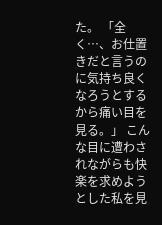た。 「全く…、お仕置きだと言うのに気持ち良くなろうとするから痛い目を見る。」 こんな目に遭わされながらも快楽を求めようとした私を見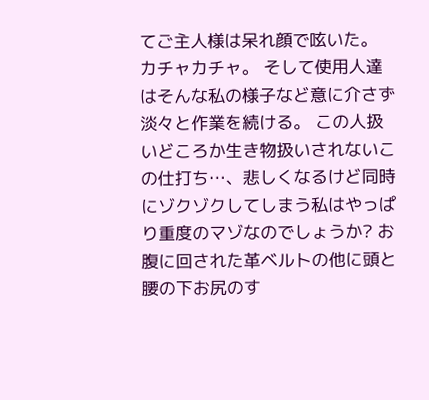てご主人様は呆れ顔で呟いた。 カチャカチャ。 そして使用人達はそんな私の様子など意に介さず淡々と作業を続ける。 この人扱いどころか生き物扱いされないこの仕打ち…、悲しくなるけど同時にゾクゾクしてしまう私はやっぱり重度のマゾなのでしょうか? お腹に回された革ベルトの他に頭と腰の下お尻のす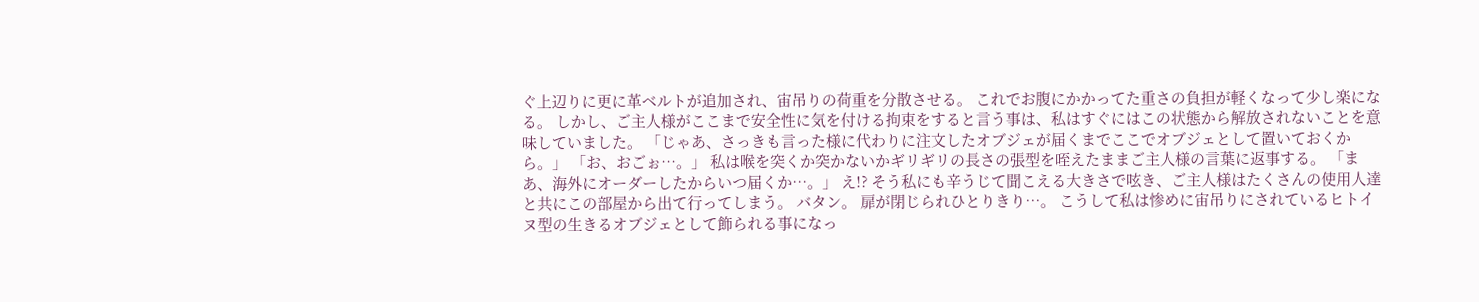ぐ上辺りに更に革ベルトが追加され、宙吊りの荷重を分散させる。 これでお腹にかかってた重さの負担が軽くなって少し楽になる。 しかし、ご主人様がここまで安全性に気を付ける拘束をすると言う事は、私はすぐにはこの状態から解放されないことを意味していました。 「じゃあ、さっきも言った様に代わりに注文したオブジェが届くまでここでオブジェとして置いておくから。」 「お、おごぉ…。」 私は喉を突くか突かないかギリギリの長さの張型を咥えたままご主人様の言葉に返事する。 「まあ、海外にオーダーしたからいつ届くか…。」 え!? そう私にも辛うじて聞こえる大きさで呟き、ご主人様はたくさんの使用人達と共にこの部屋から出て行ってしまう。 バタン。 扉が閉じられひとりきり…。 こうして私は惨めに宙吊りにされているヒトイヌ型の生きるオブジェとして飾られる事になっ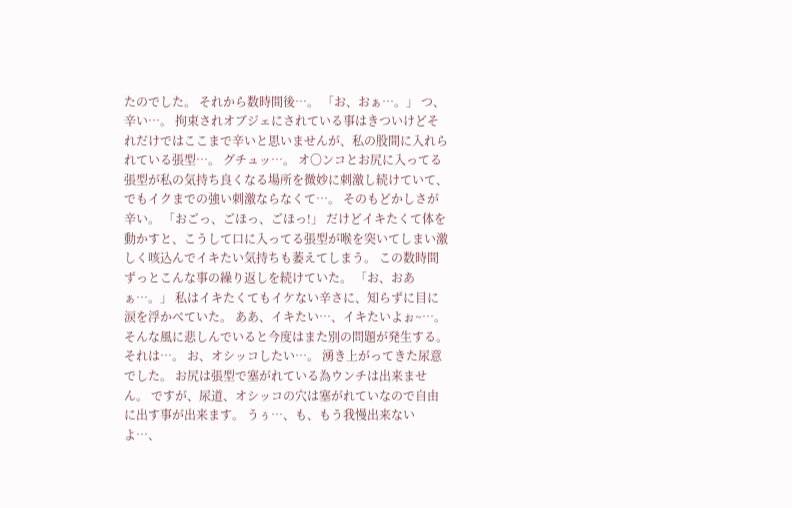たのでした。 それから数時間後…。 「お、おぁ…。」 つ、辛い…。 拘束されオブジェにされている事はきついけどそれだけではここまで辛いと思いませんが、私の股間に入れられている張型…。 グチュッ…。 オ〇ンコとお尻に入ってる張型が私の気持ち良くなる場所を微妙に刺激し続けていて、でもイクまでの強い刺激ならなくて…。 そのもどかしさが辛い。 「おごっ、ごほっ、ごほっ!」 だけどイキたくて体を動かすと、こうして口に入ってる張型が喉を突いてしまい激しく咳込んでイキたい気持ちも萎えてしまう。 この数時間ずっとこんな事の繰り返しを続けていた。 「お、おあぁ…。」 私はイキたくてもイケない辛さに、知らずに目に涙を浮かべていた。 ああ、イキたい…、イキたいよぉ~…。 そんな風に悲しんでいると今度はまた別の問題が発生する。 それは…。 お、オシッコしたい…。 湧き上がってきた尿意でした。 お尻は張型で塞がれている為ウンチは出来ません。 ですが、尿道、オシッコの穴は塞がれていなので自由に出す事が出来ます。 うぅ…、も、もう我慢出来ないよ…、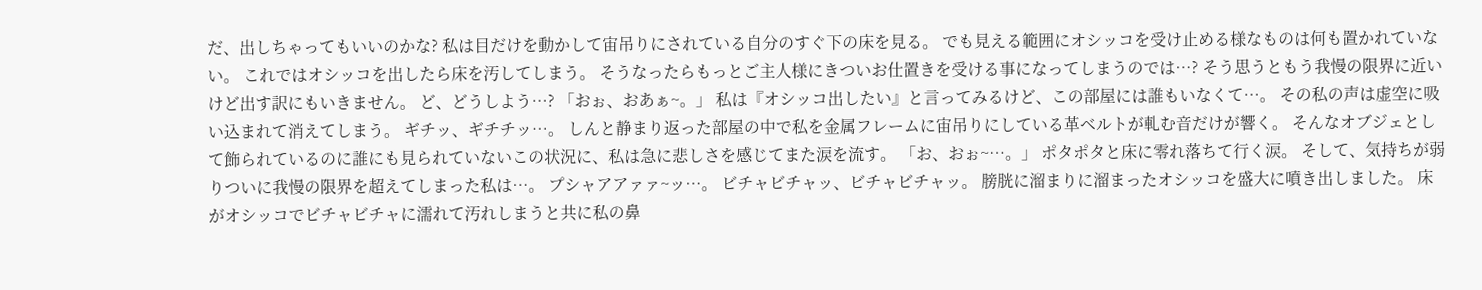だ、出しちゃってもいいのかな? 私は目だけを動かして宙吊りにされている自分のすぐ下の床を見る。 でも見える範囲にオシッコを受け止める様なものは何も置かれていない。 これではオシッコを出したら床を汚してしまう。 そうなったらもっとご主人様にきついお仕置きを受ける事になってしまうのでは…? そう思うともう我慢の限界に近いけど出す訳にもいきません。 ど、どうしよう…? 「おぉ、おあぁ~。」 私は『オシッコ出したい』と言ってみるけど、この部屋には誰もいなくて…。 その私の声は虚空に吸い込まれて消えてしまう。 ギチッ、ギチチッ…。 しんと静まり返った部屋の中で私を金属フレームに宙吊りにしている革ベルトが軋む音だけが響く。 そんなオブジェとして飾られているのに誰にも見られていないこの状況に、私は急に悲しさを感じてまた涙を流す。 「お、おぉ~…。」 ポタポタと床に零れ落ちて行く涙。 そして、気持ちが弱りついに我慢の限界を超えてしまった私は…。 プシャアアァァ~ッ…。 ビチャビチャッ、ビチャビチャッ。 膀胱に溜まりに溜まったオシッコを盛大に噴き出しました。 床がオシッコでビチャビチャに濡れて汚れしまうと共に私の鼻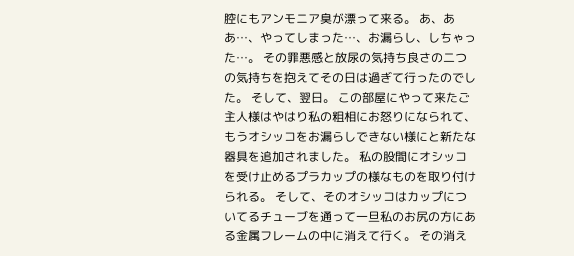腔にもアンモニア臭が漂って来る。 あ、ああ…、やってしまった…、お漏らし、しちゃった…。 その罪悪感と放尿の気持ち良さの二つの気持ちを抱えてその日は過ぎて行ったのでした。 そして、翌日。 この部屋にやって来たご主人様はやはり私の粗相にお怒りになられて、もうオシッコをお漏らしできない様にと新たな器具を追加されました。 私の股間にオシッコを受け止めるプラカップの様なものを取り付けられる。 そして、そのオシッコはカップについてるチューブを通って一旦私のお尻の方にある金属フレームの中に消えて行く。 その消え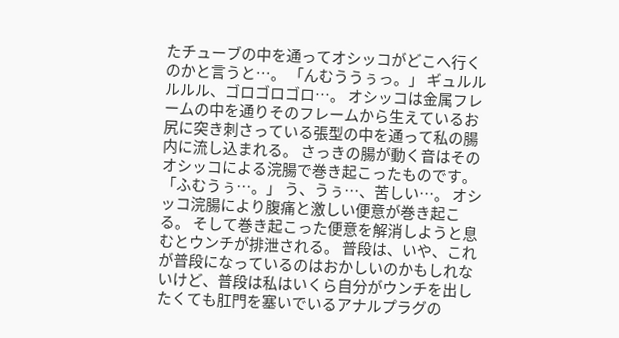たチューブの中を通ってオシッコがどこへ行くのかと言うと…。 「んむううぅっ。」 ギュルルルルル、ゴロゴロゴロ…。 オシッコは金属フレームの中を通りそのフレームから生えているお尻に突き刺さっている張型の中を通って私の腸内に流し込まれる。 さっきの腸が動く音はそのオシッコによる浣腸で巻き起こったものです。 「ふむうぅ…。」 う、うぅ…、苦しい…。 オシッコ浣腸により腹痛と激しい便意が巻き起こる。 そして巻き起こった便意を解消しようと息むとウンチが排泄される。 普段は、いや、これが普段になっているのはおかしいのかもしれないけど、普段は私はいくら自分がウンチを出したくても肛門を塞いでいるアナルプラグの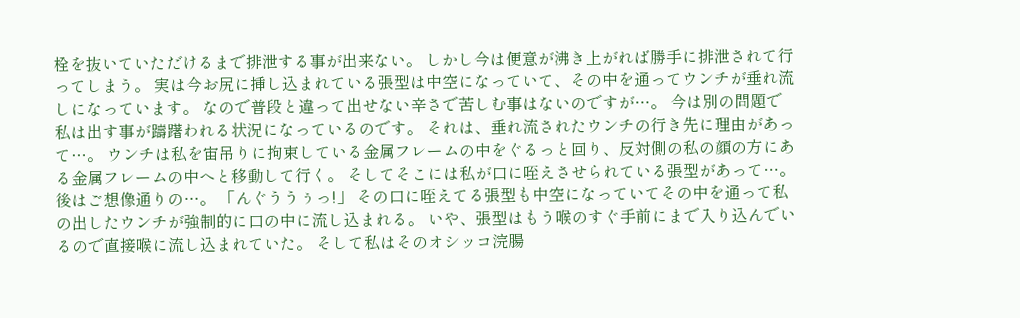栓を抜いていただけるまで排泄する事が出来ない。 しかし今は便意が沸き上がれば勝手に排泄されて行ってしまう。 実は今お尻に挿し込まれている張型は中空になっていて、その中を通ってウンチが垂れ流しになっています。 なので普段と違って出せない辛さで苦しむ事はないのですが…。 今は別の問題で私は出す事が躊躇われる状況になっているのです。 それは、垂れ流されたウンチの行き先に理由があって…。 ウンチは私を宙吊りに拘束している金属フレームの中をぐるっと回り、反対側の私の顔の方にある金属フレームの中へと移動して行く。 そしてそこには私が口に咥えさせられている張型があって…。 後はご想像通りの…。 「んぐううぅっ!」 その口に咥えてる張型も中空になっていてその中を通って私の出したウンチが強制的に口の中に流し込まれる。 いや、張型はもう喉のすぐ手前にまで入り込んでいるので直接喉に流し込まれていた。 そして私はそのオシッコ浣腸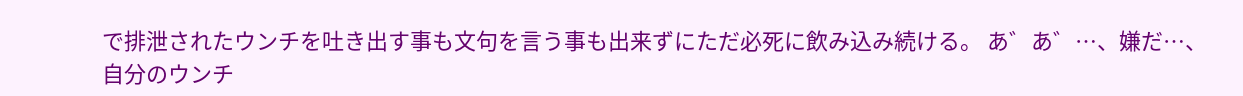で排泄されたウンチを吐き出す事も文句を言う事も出来ずにただ必死に飲み込み続ける。 あ゛あ゛…、嫌だ…、自分のウンチ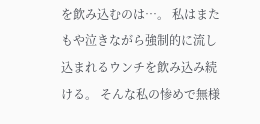を飲み込むのは…。 私はまたもや泣きながら強制的に流し込まれるウンチを飲み込み続ける。 そんな私の惨めで無様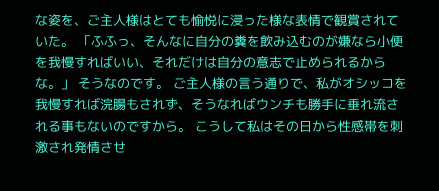な姿を、ご主人様はとても愉悦に浸った様な表情で観賞されていた。 「ふふっ、そんなに自分の糞を飲み込むのが嫌なら小便を我慢すればいい、それだけは自分の意志で止められるからな。」 そうなのです。 ご主人様の言う通りで、私がオシッコを我慢すれば浣腸もされず、そうなればウンチも勝手に垂れ流される事もないのですから。 こうして私はその日から性感帯を刺激され発情させ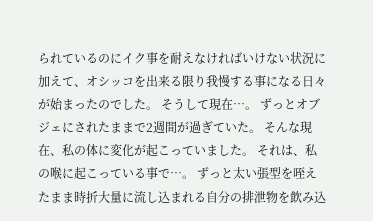られているのにイク事を耐えなければいけない状況に加えて、オシッコを出来る限り我慢する事になる日々が始まったのでした。 そうして現在…。 ずっとオブジェにされたままで2週間が過ぎていた。 そんな現在、私の体に変化が起こっていました。 それは、私の喉に起こっている事で…。 ずっと太い張型を咥えたまま時折大量に流し込まれる自分の排泄物を飲み込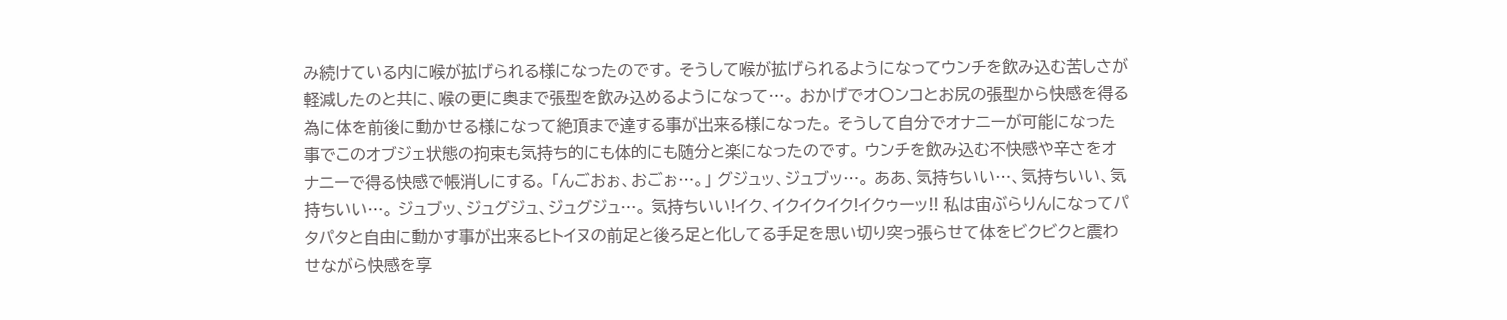み続けている内に喉が拡げられる様になったのです。 そうして喉が拡げられるようになってウンチを飲み込む苦しさが軽減したのと共に、喉の更に奥まで張型を飲み込めるようになって…。 おかげでオ〇ンコとお尻の張型から快感を得る為に体を前後に動かせる様になって絶頂まで達する事が出来る様になった。 そうして自分でオナニーが可能になった事でこのオブジェ状態の拘束も気持ち的にも体的にも随分と楽になったのです。 ウンチを飲み込む不快感や辛さをオナニーで得る快感で帳消しにする。 「んごおぉ、おごぉ…。」 グジュッ、ジュブッ…。 ああ、気持ちいい…、気持ちいい、気持ちいい…。 ジュブッ、ジュグジュ、ジュグジュ…。 気持ちいい!イク、イクイクイク!イクゥーッ!! 私は宙ぶらりんになってパタパタと自由に動かす事が出来るヒトイヌの前足と後ろ足と化してる手足を思い切り突っ張らせて体をビクビクと震わせながら快感を享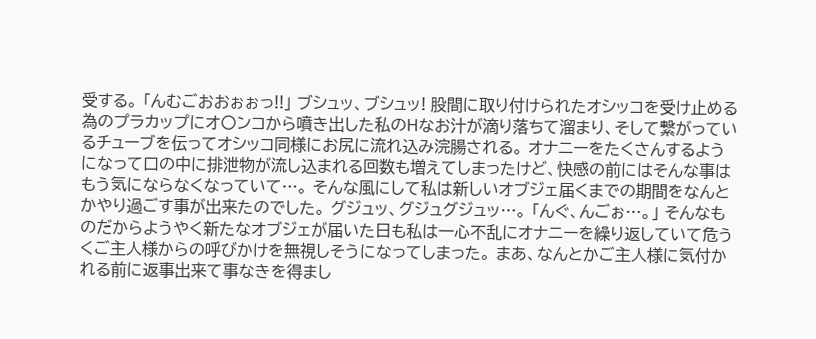受する。 「んむごおおぉぉっ!!」 ブシュッ、ブシュッ! 股間に取り付けられたオシッコを受け止める為のプラカップにオ〇ンコから噴き出した私のHなお汁が滴り落ちて溜まり、そして繋がっているチューブを伝ってオシッコ同様にお尻に流れ込み浣腸される。 オナニーをたくさんするようになって口の中に排泄物が流し込まれる回数も増えてしまったけど、快感の前にはそんな事はもう気にならなくなっていて…。 そんな風にして私は新しいオブジェ届くまでの期間をなんとかやり過ごす事が出来たのでした。 グジュッ、グジュグジュッ…。 「んぐ、んごぉ…。」 そんなものだからようやく新たなオブジェが届いた日も私は一心不乱にオナニーを繰り返していて危うくご主人様からの呼びかけを無視しそうになってしまった。 まあ、なんとかご主人様に気付かれる前に返事出来て事なきを得まし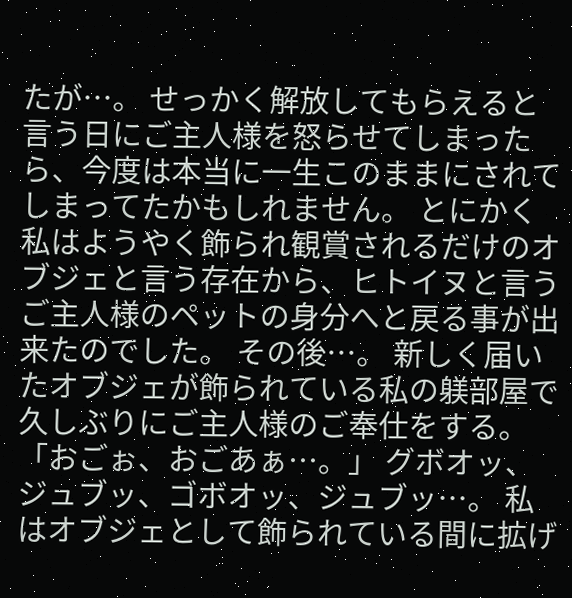たが…。 せっかく解放してもらえると言う日にご主人様を怒らせてしまったら、今度は本当に一生このままにされてしまってたかもしれません。 とにかく私はようやく飾られ観賞されるだけのオブジェと言う存在から、ヒトイヌと言うご主人様のペットの身分へと戻る事が出来たのでした。 その後…。 新しく届いたオブジェが飾られている私の躾部屋で久しぶりにご主人様のご奉仕をする。 「おごぉ、おごあぁ…。」 グボオッ、ジュブッ、ゴボオッ、ジュブッ…。 私はオブジェとして飾られている間に拡げ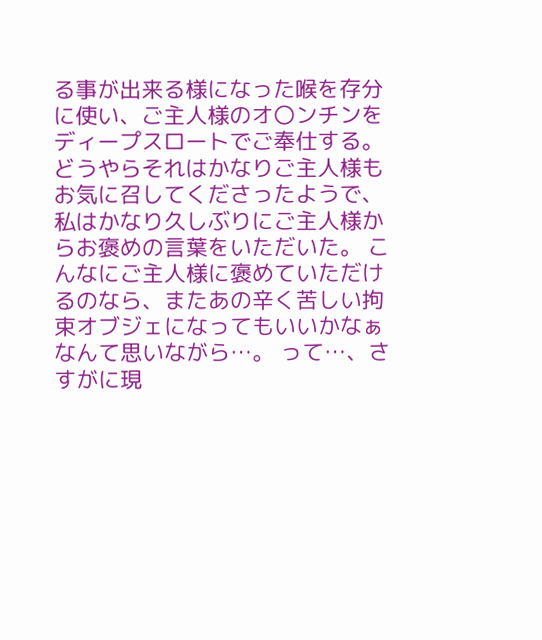る事が出来る様になった喉を存分に使い、ご主人様のオ〇ンチンをディープスロートでご奉仕する。 どうやらそれはかなりご主人様もお気に召してくださったようで、私はかなり久しぶりにご主人様からお褒めの言葉をいただいた。 こんなにご主人様に褒めていただけるのなら、またあの辛く苦しい拘束オブジェになってもいいかなぁなんて思いながら…。 って…、さすがに現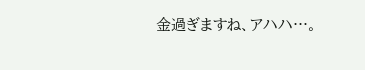金過ぎますね、アハハ…。